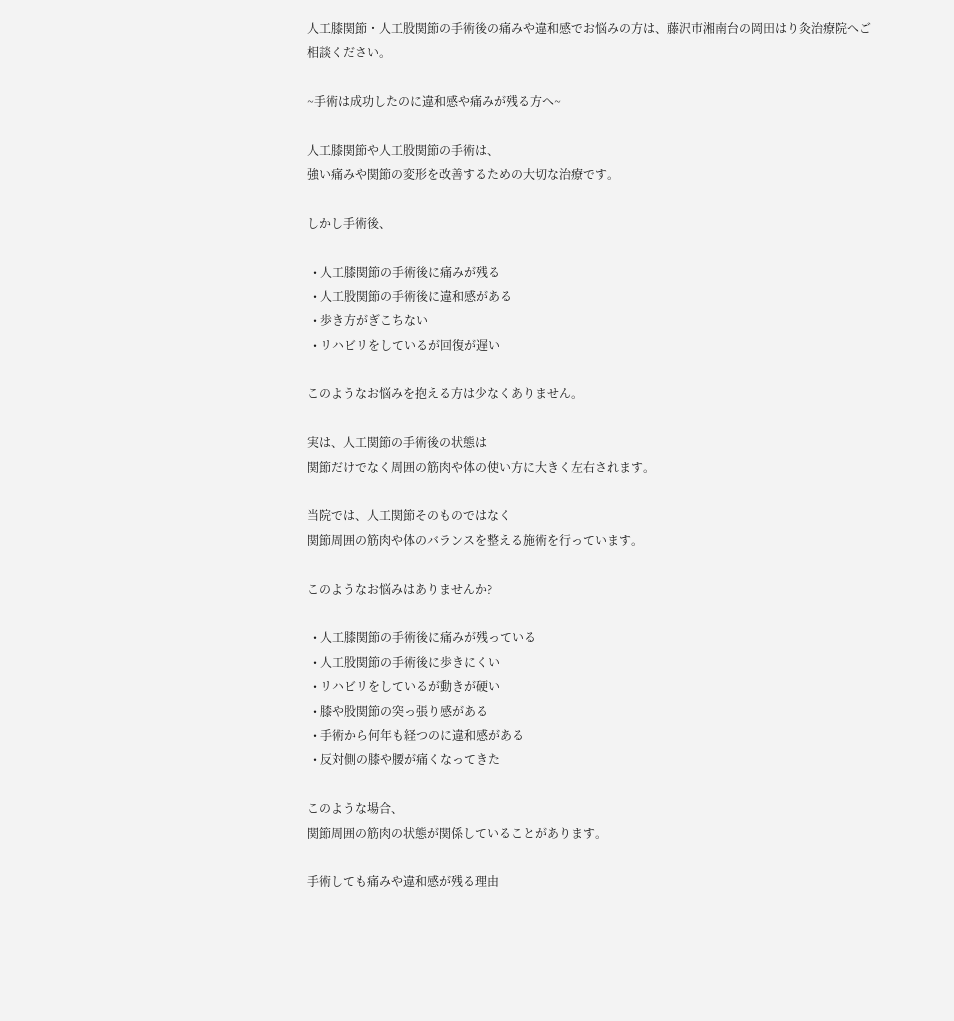人工膝関節・人工股関節の手術後の痛みや違和感でお悩みの方は、藤沢市湘南台の岡田はり灸治療院へご相談ください。

~手術は成功したのに違和感や痛みが残る方へ~

人工膝関節や人工股関節の手術は、
強い痛みや関節の変形を改善するための大切な治療です。

しかし手術後、

  • 人工膝関節の手術後に痛みが残る
  • 人工股関節の手術後に違和感がある
  • 歩き方がぎこちない
  • リハビリをしているが回復が遅い

このようなお悩みを抱える方は少なくありません。

実は、人工関節の手術後の状態は
関節だけでなく周囲の筋肉や体の使い方に大きく左右されます。

当院では、人工関節そのものではなく
関節周囲の筋肉や体のバランスを整える施術を行っています。

このようなお悩みはありませんか?

  • 人工膝関節の手術後に痛みが残っている
  • 人工股関節の手術後に歩きにくい
  • リハビリをしているが動きが硬い
  • 膝や股関節の突っ張り感がある
  • 手術から何年も経つのに違和感がある
  • 反対側の膝や腰が痛くなってきた

このような場合、
関節周囲の筋肉の状態が関係していることがあります。

手術しても痛みや違和感が残る理由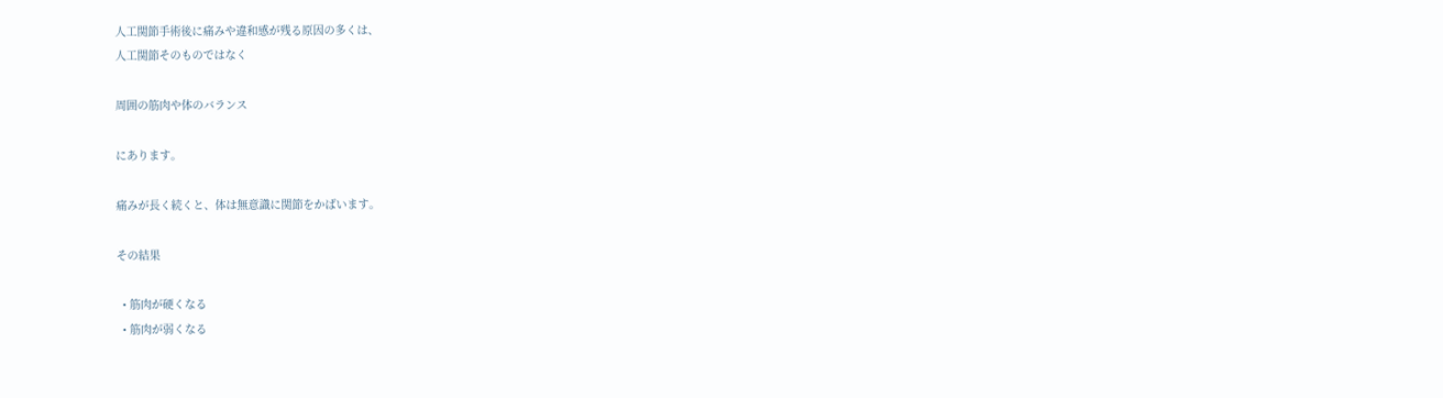人工関節手術後に痛みや違和感が残る原因の多くは、
人工関節そのものではなく

周囲の筋肉や体のバランス

にあります。

痛みが長く続くと、体は無意識に関節をかばいます。

その結果

  • 筋肉が硬くなる
  • 筋肉が弱くなる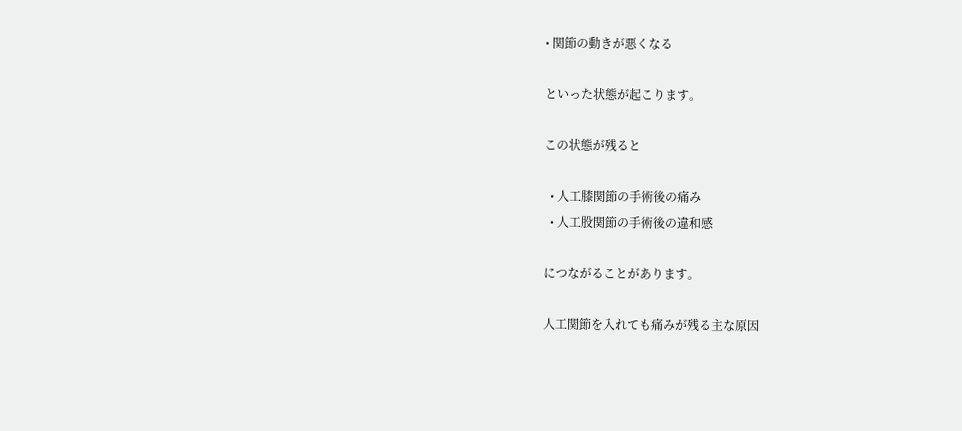• 関節の動きが悪くなる

といった状態が起こります。

この状態が残ると

  • 人工膝関節の手術後の痛み
  • 人工股関節の手術後の違和感

につながることがあります。

人工関節を入れても痛みが残る主な原因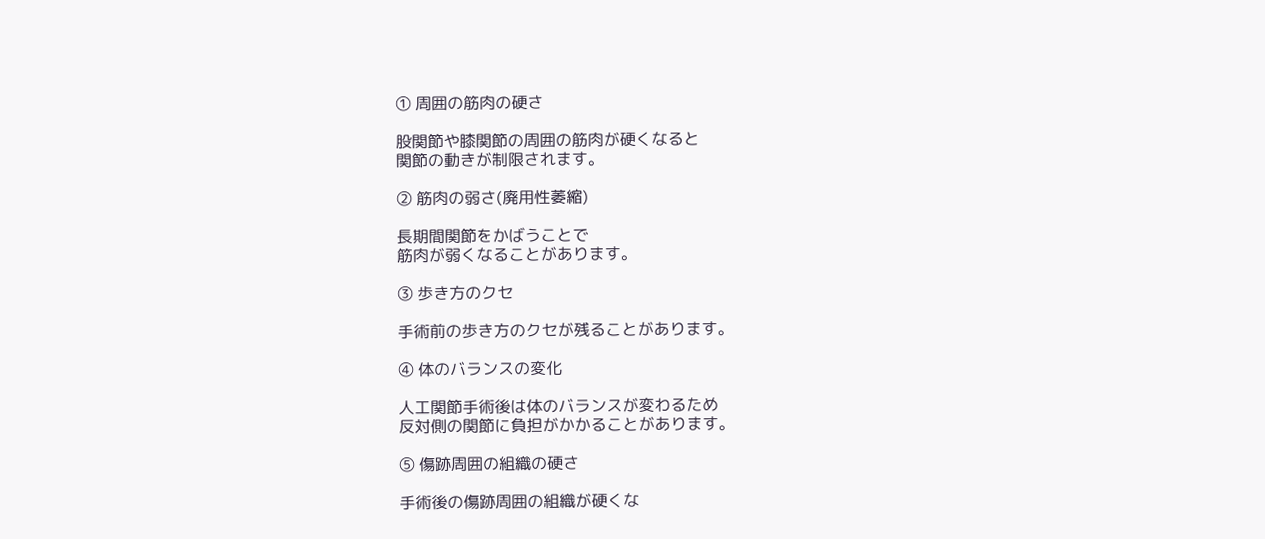① 周囲の筋肉の硬さ

股関節や膝関節の周囲の筋肉が硬くなると
関節の動きが制限されます。

② 筋肉の弱さ(廃用性萎縮)

長期間関節をかばうことで
筋肉が弱くなることがあります。

③ 歩き方のクセ

手術前の歩き方のクセが残ることがあります。

④ 体のバランスの変化

人工関節手術後は体のバランスが変わるため
反対側の関節に負担がかかることがあります。

⑤ 傷跡周囲の組織の硬さ

手術後の傷跡周囲の組織が硬くな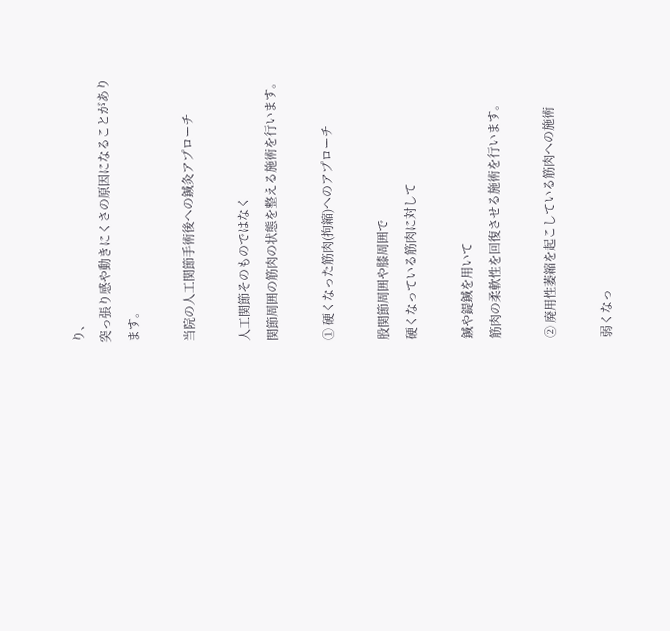り、
突っ張り感や動きにくさの原因になることがあります。

当院の人工関節手術後への鍼灸アプローチ

人工関節そのものではなく
関節周囲の筋肉の状態を整える施術を行います。

① 硬くなった筋肉(拘縮)へのアプローチ

股関節周囲や膝周囲で
硬くなっている筋肉に対して

鍼や鍉鍼を用いて
筋肉の柔軟性を回復させる施術を行います。

② 廃用性萎縮を起こしている筋肉への施術

弱くなっ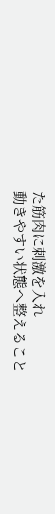た筋肉に刺激を入れ
動きやすい状態へ整えること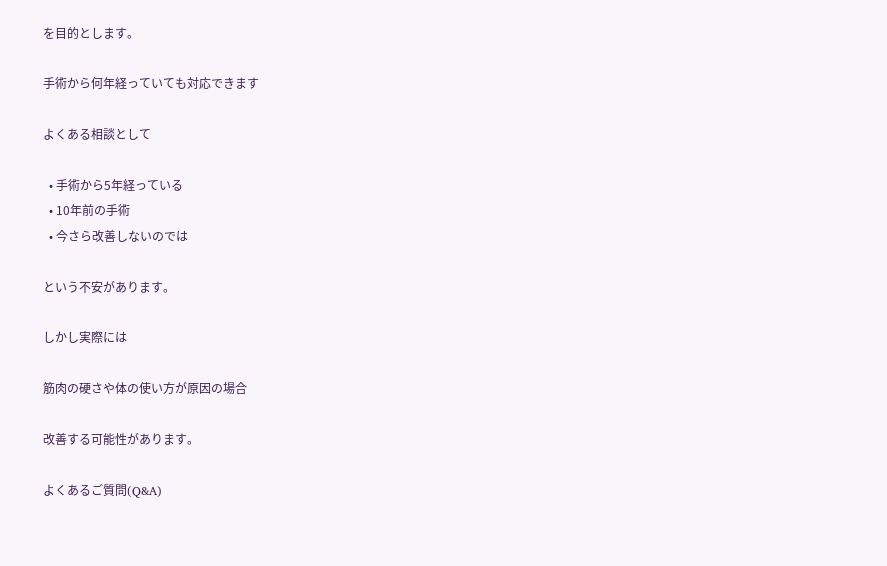を目的とします。

手術から何年経っていても対応できます

よくある相談として

  • 手術から5年経っている
  • 10年前の手術
  • 今さら改善しないのでは

という不安があります。

しかし実際には

筋肉の硬さや体の使い方が原因の場合

改善する可能性があります。

よくあるご質問(Q&A)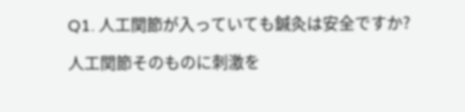Q1. 人工関節が入っていても鍼灸は安全ですか?

人工関節そのものに刺激を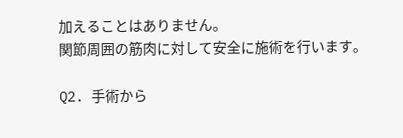加えることはありません。
関節周囲の筋肉に対して安全に施術を行います。

Q2. 手術から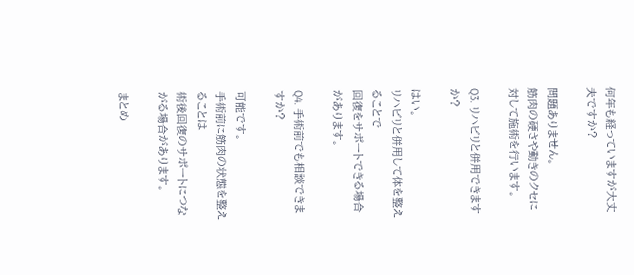何年も経っていますが大丈夫ですか?

問題ありません。
筋肉の硬さや動きのクセに対して施術を行います。

Q3. リハビリと併用できますか?

はい。
リハビリと併用して体を整えることで
回復をサポートできる場合があります。

Q4. 手術前でも相談できますか?

可能です。
手術前に筋肉の状態を整えることは
術後回復のサポートにつながる場合があります。

まとめ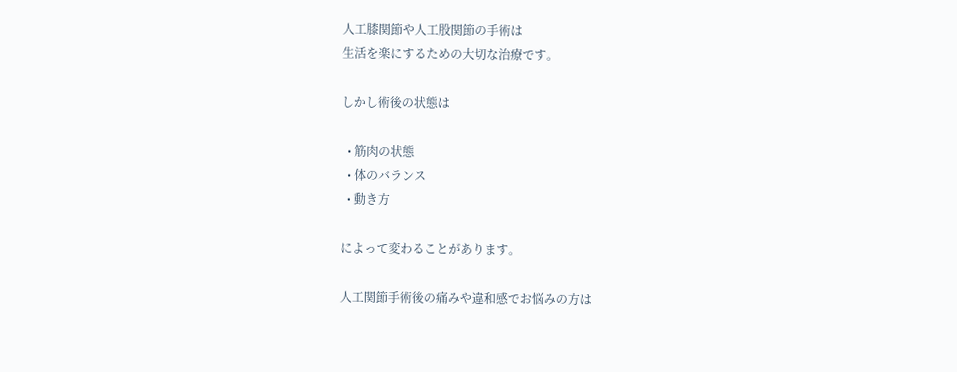人工膝関節や人工股関節の手術は
生活を楽にするための大切な治療です。

しかし術後の状態は

  • 筋肉の状態
  • 体のバランス
  • 動き方

によって変わることがあります。

人工関節手術後の痛みや違和感でお悩みの方は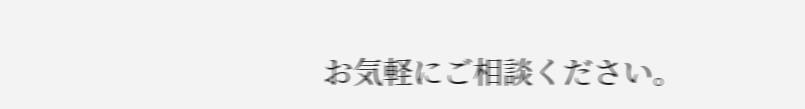お気軽にご相談ください。